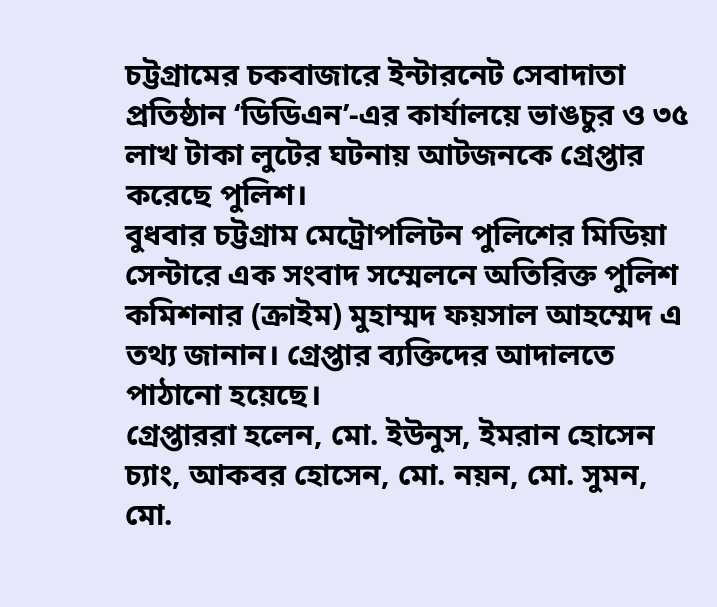চট্টগ্রামের চকবাজারে ইন্টারনেট সেবাদাতা প্রতিষ্ঠান ‘ডিডিএন’-এর কার্যালয়ে ভাঙচুর ও ৩৫ লাখ টাকা লুটের ঘটনায় আটজনকে গ্রেপ্তার করেছে পুলিশ।
বুধবার চট্টগ্রাম মেট্রোপলিটন পুলিশের মিডিয়া সেন্টারে এক সংবাদ সম্মেলনে অতিরিক্ত পুলিশ কমিশনার (ক্রাইম) মুহাম্মদ ফয়সাল আহম্মেদ এ তথ্য জানান। গ্রেপ্তার ব্যক্তিদের আদালতে পাঠানো হয়েছে।
গ্রেপ্তাররা হলেন, মো. ইউনুস, ইমরান হোসেন চ্যাং, আকবর হোসেন, মো. নয়ন, মো. সুমন, মো.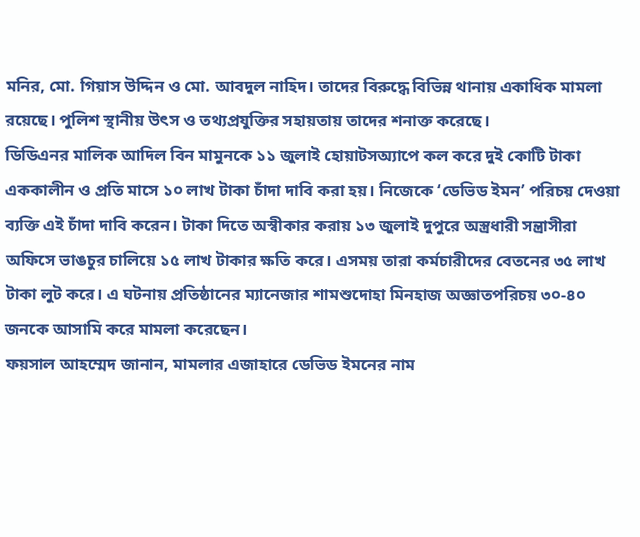মনির, মো. গিয়াস উদ্দিন ও মো. আবদুল নাহিদ। তাদের বিরুদ্ধে বিভিন্ন থানায় একাধিক মামলা রয়েছে। পুলিশ স্থানীয় উৎস ও তথ্যপ্রযুক্তির সহায়তায় তাদের শনাক্ত করেছে।
ডিডিএনর মালিক আদিল বিন মামুনকে ১১ জুলাই হোয়াটসঅ্যাপে কল করে দুই কোটি টাকা এককালীন ও প্রতি মাসে ১০ লাখ টাকা চাঁদা দাবি করা হয়। নিজেকে ‘ডেভিড ইমন’ পরিচয় দেওয়া ব্যক্তি এই চাঁদা দাবি করেন। টাকা দিতে অস্বীকার করায় ১৩ জুলাই দুপুরে অস্ত্রধারী সন্ত্রাসীরা অফিসে ভাঙচুর চালিয়ে ১৫ লাখ টাকার ক্ষতি করে। এসময় তারা কর্মচারীদের বেতনের ৩৫ লাখ টাকা লুট করে। এ ঘটনায় প্রতিষ্ঠানের ম্যানেজার শামশুদোহা মিনহাজ অজ্ঞাতপরিচয় ৩০-৪০ জনকে আসামি করে মামলা করেছেন।
ফয়সাল আহম্মেদ জানান, মামলার এজাহারে ডেভিড ইমনের নাম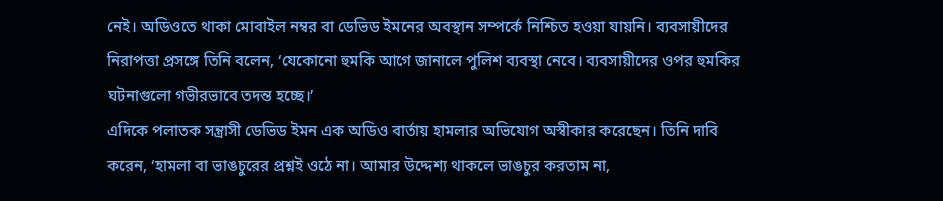নেই। অডিওতে থাকা মোবাইল নম্বর বা ডেভিড ইমনের অবস্থান সম্পর্কে নিশ্চিত হওয়া যায়নি। ব্যবসায়ীদের নিরাপত্তা প্রসঙ্গে তিনি বলেন, ‘যেকোনো হুমকি আগে জানালে পুলিশ ব্যবস্থা নেবে। ব্যবসায়ীদের ওপর হুমকির ঘটনাগুলো গভীরভাবে তদন্ত হচ্ছে।’
এদিকে পলাতক সন্ত্রাসী ডেভিড ইমন এক অডিও বার্তায় হামলার অভিযোগ অস্বীকার করেছেন। তিনি দাবি করেন, ‘হামলা বা ভাঙচুরের প্রশ্নই ওঠে না। আমার উদ্দেশ্য থাকলে ভাঙচুর করতাম না,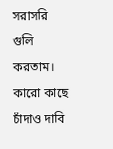সরাসরি গুলি করতাম। কারো কাছে চাঁদাও দাবি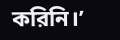করিনি।’